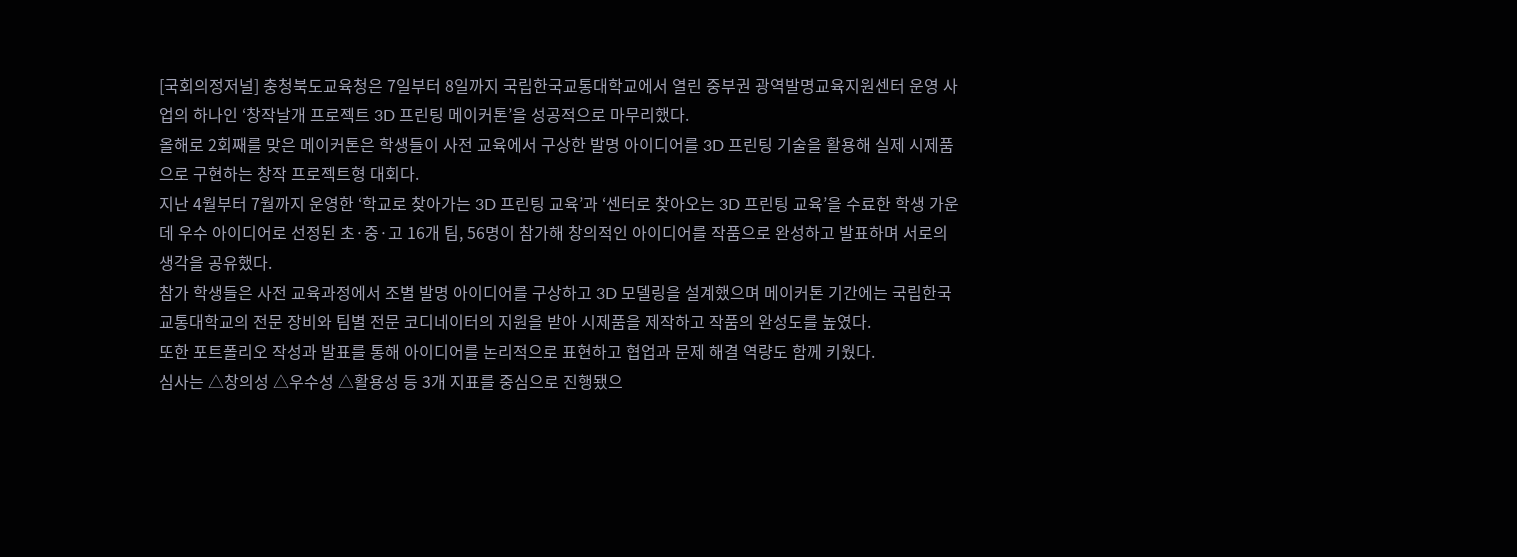[국회의정저널] 충청북도교육청은 7일부터 8일까지 국립한국교통대학교에서 열린 중부권 광역발명교육지원센터 운영 사업의 하나인 ‘창작날개 프로젝트 3D 프린팅 메이커톤’을 성공적으로 마무리했다.
올해로 2회째를 맞은 메이커톤은 학생들이 사전 교육에서 구상한 발명 아이디어를 3D 프린팅 기술을 활용해 실제 시제품으로 구현하는 창작 프로젝트형 대회다.
지난 4월부터 7월까지 운영한 ‘학교로 찾아가는 3D 프린팅 교육’과 ‘센터로 찾아오는 3D 프린팅 교육’을 수료한 학생 가운데 우수 아이디어로 선정된 초·중·고 16개 팀, 56명이 참가해 창의적인 아이디어를 작품으로 완성하고 발표하며 서로의 생각을 공유했다.
참가 학생들은 사전 교육과정에서 조별 발명 아이디어를 구상하고 3D 모델링을 설계했으며 메이커톤 기간에는 국립한국교통대학교의 전문 장비와 팀별 전문 코디네이터의 지원을 받아 시제품을 제작하고 작품의 완성도를 높였다.
또한 포트폴리오 작성과 발표를 통해 아이디어를 논리적으로 표현하고 협업과 문제 해결 역량도 함께 키웠다.
심사는 △창의성 △우수성 △활용성 등 3개 지표를 중심으로 진행됐으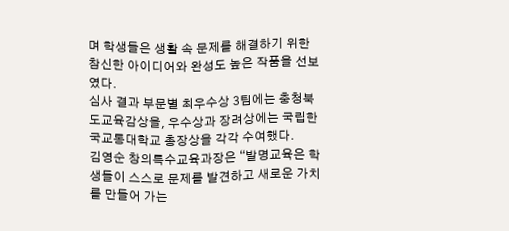며 학생들은 생활 속 문제를 해결하기 위한 참신한 아이디어와 완성도 높은 작품을 선보였다.
심사 결과 부문별 최우수상 3팀에는 충청북도교육감상을, 우수상과 장려상에는 국립한국교통대학교 총장상을 각각 수여했다.
김영순 창의특수교육과장은 “발명교육은 학생들이 스스로 문제를 발견하고 새로운 가치를 만들어 가는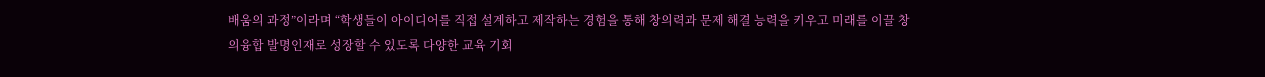배움의 과정”이라며 “학생들이 아이디어를 직접 설계하고 제작하는 경험을 통해 창의력과 문제 해결 능력을 키우고 미래를 이끌 창의융합 발명인재로 성장할 수 있도록 다양한 교육 기회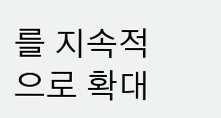를 지속적으로 확대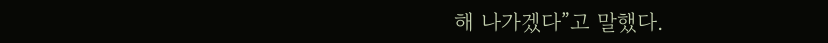해 나가겠다”고 말했다.